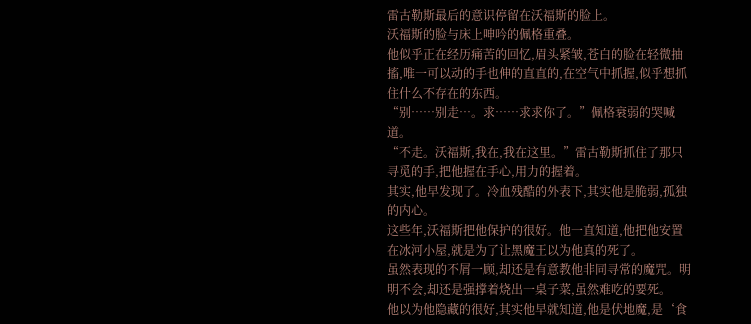雷古勒斯最后的意识停留在沃福斯的脸上。
沃福斯的脸与床上呻吟的佩格重叠。
他似乎正在经历痛苦的回忆,眉头紧皱,苍白的脸在轻微抽搐,唯一可以动的手也伸的直直的,在空气中抓握,似乎想抓住什么不存在的东西。
“别……别走…。求……求求你了。”佩格衰弱的哭喊道。
“不走。沃福斯,我在,我在这里。”雷古勒斯抓住了那只寻觅的手,把他握在手心,用力的握着。
其实,他早发现了。冷血残酷的外表下,其实他是脆弱,孤独的内心。
这些年,沃福斯把他保护的很好。他一直知道,他把他安置在冰河小屋,就是为了让黑魔王以为他真的死了。
虽然表现的不屑一顾,却还是有意教他非同寻常的魔咒。明明不会,却还是强撑着烧出一桌子菜,虽然难吃的要死。
他以为他隐藏的很好,其实他早就知道,他是伏地魔,是‘食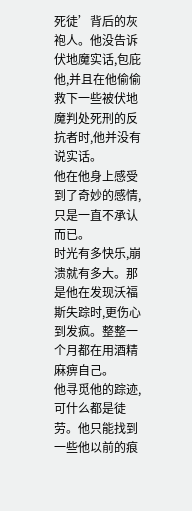死徒’背后的灰袍人。他没告诉伏地魔实话,包庇他,并且在他偷偷救下一些被伏地魔判处死刑的反抗者时,他并没有说实话。
他在他身上感受到了奇妙的感情,只是一直不承认而已。
时光有多快乐,崩溃就有多大。那是他在发现沃福斯失踪时,更伤心到发疯。整整一个月都在用酒精麻痹自己。
他寻觅他的踪迹,可什么都是徒劳。他只能找到一些他以前的痕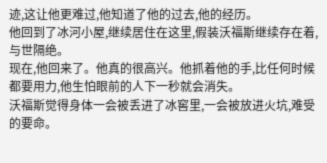迹,这让他更难过,他知道了他的过去,他的经历。
他回到了冰河小屋,继续居住在这里,假装沃福斯继续存在着,与世隔绝。
现在,他回来了。他真的很高兴。他抓着他的手,比任何时候都要用力,他生怕眼前的人下一秒就会消失。
沃福斯觉得身体一会被丢进了冰窖里,一会被放进火坑,难受的要命。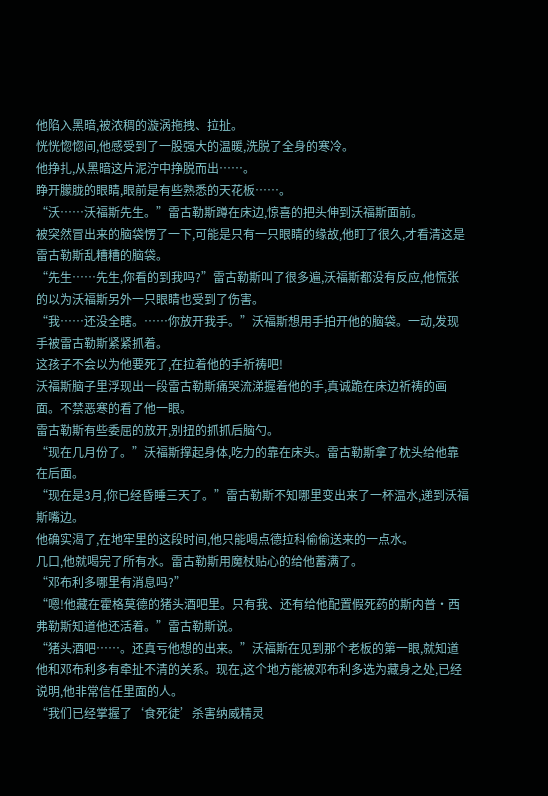他陷入黑暗,被浓稠的漩涡拖拽、拉扯。
恍恍惚惚间,他感受到了一股强大的温暖,洗脱了全身的寒冷。
他挣扎,从黑暗这片泥泞中挣脱而出……。
睁开朦胧的眼睛,眼前是有些熟悉的天花板……。
“沃……沃福斯先生。”雷古勒斯蹲在床边,惊喜的把头伸到沃福斯面前。
被突然冒出来的脑袋愣了一下,可能是只有一只眼睛的缘故,他盯了很久,才看清这是雷古勒斯乱糟糟的脑袋。
“先生……先生,你看的到我吗?”雷古勒斯叫了很多遍,沃福斯都没有反应,他慌张的以为沃福斯另外一只眼睛也受到了伤害。
“我……还没全瞎。……你放开我手。”沃福斯想用手拍开他的脑袋。一动,发现手被雷古勒斯紧紧抓着。
这孩子不会以为他要死了,在拉着他的手祈祷吧!
沃福斯脑子里浮现出一段雷古勒斯痛哭流涕握着他的手,真诚跪在床边祈祷的画面。不禁恶寒的看了他一眼。
雷古勒斯有些委屈的放开,别扭的抓抓后脑勺。
“现在几月份了。”沃福斯撑起身体,吃力的靠在床头。雷古勒斯拿了枕头给他靠在后面。
“现在是3月,你已经昏睡三天了。”雷古勒斯不知哪里变出来了一杯温水,递到沃福斯嘴边。
他确实渴了,在地牢里的这段时间,他只能喝点德拉科偷偷送来的一点水。
几口,他就喝完了所有水。雷古勒斯用魔杖贴心的给他蓄满了。
“邓布利多哪里有消息吗?”
“嗯!他藏在霍格莫德的猪头酒吧里。只有我、还有给他配置假死药的斯内普·西弗勒斯知道他还活着。”雷古勒斯说。
“猪头酒吧……。还真亏他想的出来。”沃福斯在见到那个老板的第一眼,就知道他和邓布利多有牵扯不清的关系。现在,这个地方能被邓布利多选为藏身之处,已经说明,他非常信任里面的人。
“我们已经掌握了‘食死徒’杀害纳威精灵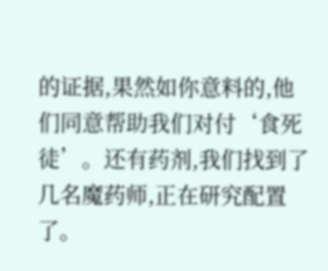的证据,果然如你意料的,他们同意帮助我们对付‘食死徒’。还有药剂,我们找到了几名魔药师,正在研究配置了。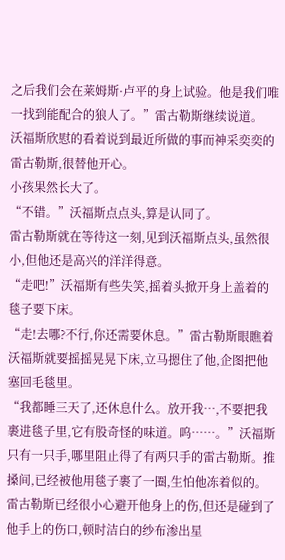之后我们会在莱姆斯·卢平的身上试验。他是我们唯一找到能配合的狼人了。”雷古勒斯继续说道。
沃福斯欣慰的看着说到最近所做的事而神采奕奕的雷古勒斯,很替他开心。
小孩果然长大了。
“不错。”沃福斯点点头,算是认同了。
雷古勒斯就在等待这一刻,见到沃福斯点头,虽然很小,但他还是高兴的洋洋得意。
“走吧!”沃福斯有些失笑,摇着头掀开身上盖着的毯子要下床。
“走!去哪?不行,你还需要休息。”雷古勒斯眼瞧着沃福斯就要摇摇晃晃下床,立马摁住了他,企图把他塞回毛毯里。
“我都睡三天了,还休息什么。放开我…,不要把我裹进毯子里,它有股奇怪的味道。呜……。”沃福斯只有一只手,哪里阻止得了有两只手的雷古勒斯。推搡间,已经被他用毯子裹了一圈,生怕他冻着似的。
雷古勒斯已经很小心避开他身上的伤,但还是碰到了他手上的伤口,顿时洁白的纱布渗出星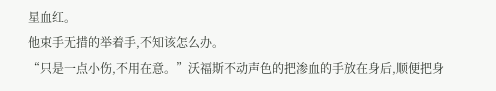星血红。
他束手无措的举着手,不知该怎么办。
“只是一点小伤,不用在意。”沃福斯不动声色的把渗血的手放在身后,顺便把身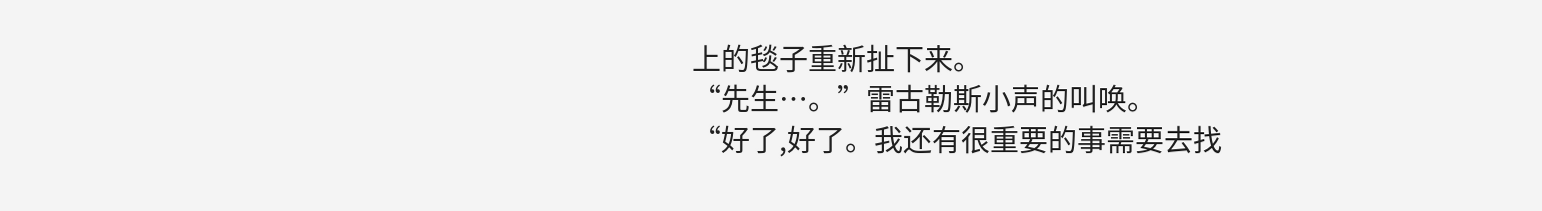上的毯子重新扯下来。
“先生…。”雷古勒斯小声的叫唤。
“好了,好了。我还有很重要的事需要去找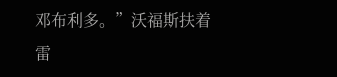邓布利多。”沃福斯扶着雷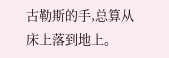古勒斯的手,总算从床上落到地上。